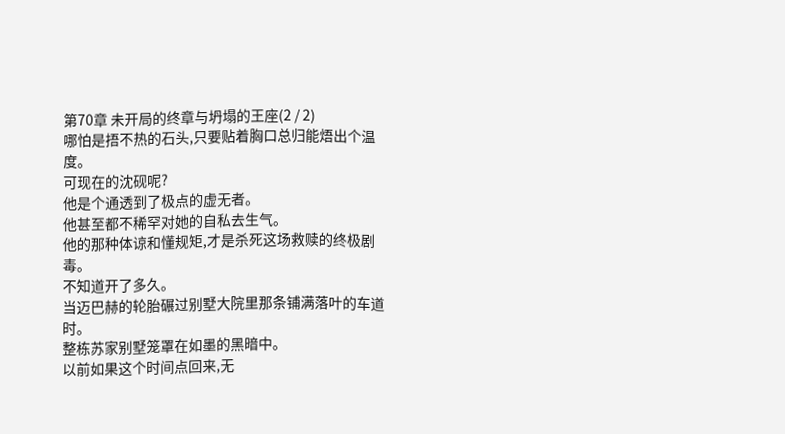第70章 未开局的终章与坍塌的王座(2 / 2)
哪怕是捂不热的石头,只要贴着胸口总归能焐出个温度。
可现在的沈砚呢?
他是个通透到了极点的虚无者。
他甚至都不稀罕对她的自私去生气。
他的那种体谅和懂规矩,才是杀死这场救赎的终极剧毒。
不知道开了多久。
当迈巴赫的轮胎碾过别墅大院里那条铺满落叶的车道时。
整栋苏家别墅笼罩在如墨的黑暗中。
以前如果这个时间点回来,无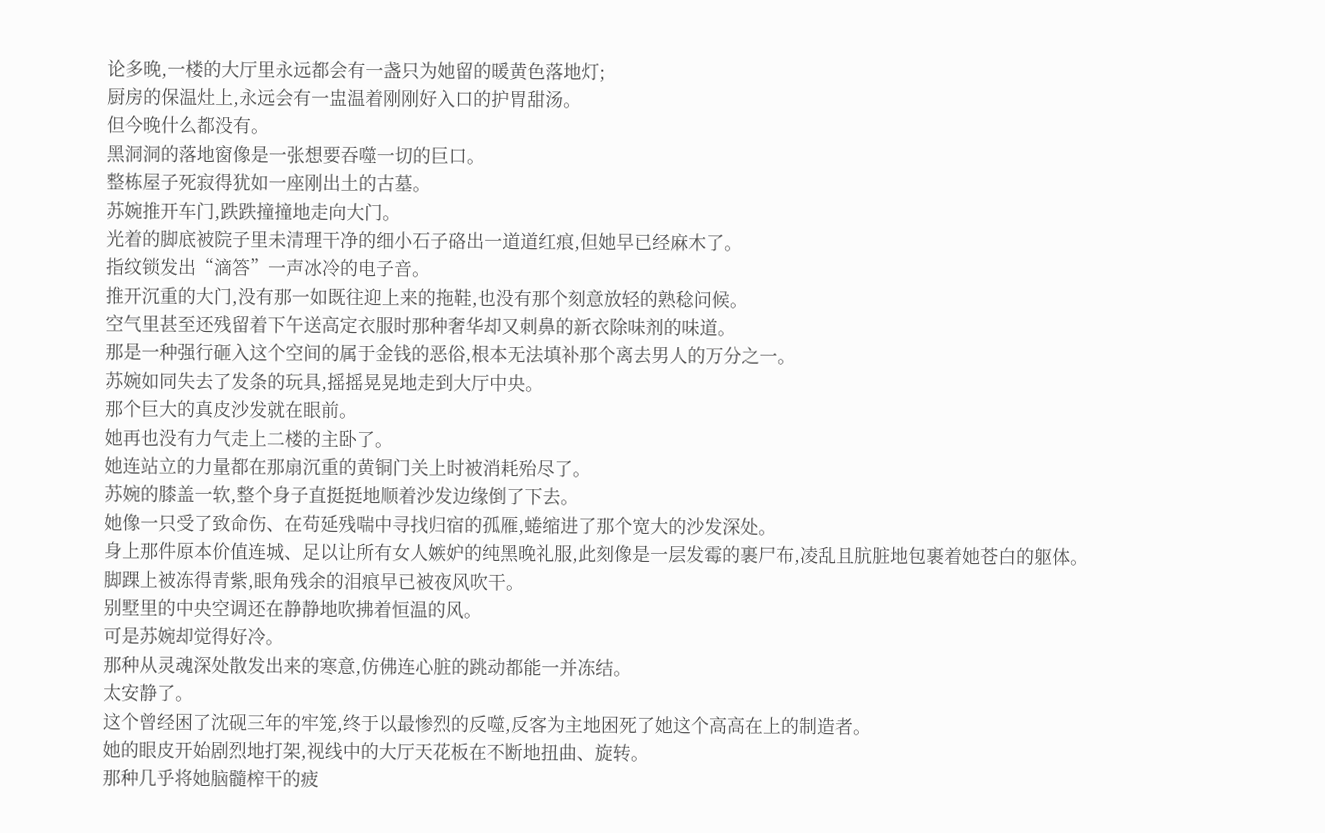论多晚,一楼的大厅里永远都会有一盏只为她留的暖黄色落地灯;
厨房的保温灶上,永远会有一盅温着刚刚好入口的护胃甜汤。
但今晚什么都没有。
黑洞洞的落地窗像是一张想要吞噬一切的巨口。
整栋屋子死寂得犹如一座刚出土的古墓。
苏婉推开车门,跌跌撞撞地走向大门。
光着的脚底被院子里未清理干净的细小石子硌出一道道红痕,但她早已经麻木了。
指纹锁发出“滴答”一声冰冷的电子音。
推开沉重的大门,没有那一如既往迎上来的拖鞋,也没有那个刻意放轻的熟稔问候。
空气里甚至还残留着下午送高定衣服时那种奢华却又刺鼻的新衣除味剂的味道。
那是一种强行砸入这个空间的属于金钱的恶俗,根本无法填补那个离去男人的万分之一。
苏婉如同失去了发条的玩具,摇摇晃晃地走到大厅中央。
那个巨大的真皮沙发就在眼前。
她再也没有力气走上二楼的主卧了。
她连站立的力量都在那扇沉重的黄铜门关上时被消耗殆尽了。
苏婉的膝盖一软,整个身子直挺挺地顺着沙发边缘倒了下去。
她像一只受了致命伤、在苟延残喘中寻找归宿的孤雁,蜷缩进了那个宽大的沙发深处。
身上那件原本价值连城、足以让所有女人嫉妒的纯黑晚礼服,此刻像是一层发霉的裹尸布,凌乱且肮脏地包裹着她苍白的躯体。
脚踝上被冻得青紫,眼角残余的泪痕早已被夜风吹干。
别墅里的中央空调还在静静地吹拂着恒温的风。
可是苏婉却觉得好冷。
那种从灵魂深处散发出来的寒意,仿佛连心脏的跳动都能一并冻结。
太安静了。
这个曾经困了沈砚三年的牢笼,终于以最惨烈的反噬,反客为主地困死了她这个高高在上的制造者。
她的眼皮开始剧烈地打架,视线中的大厅天花板在不断地扭曲、旋转。
那种几乎将她脑髓榨干的疲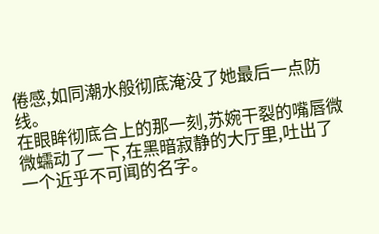倦感,如同潮水般彻底淹没了她最后一点防线。
在眼眸彻底合上的那一刻,苏婉干裂的嘴唇微微蠕动了一下,在黑暗寂静的大厅里,吐出了一个近乎不可闻的名字。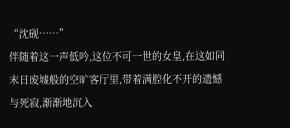“沈砚……”
伴随着这一声低吟,这位不可一世的女皇,在这如同末日废墟般的空旷客厅里,带着满腔化不开的遗憾与死寂,渐渐地沉入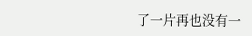了一片再也没有一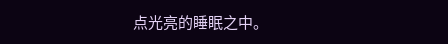点光亮的睡眠之中。